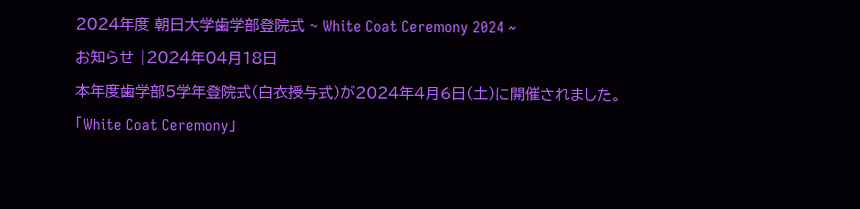2024年度 朝日大学歯学部登院式 ~ White Coat Ceremony 2024 ~
お知らせ |2024年04月18日
本年度歯学部5学年登院式(白衣授与式)が2024年4月6日(土)に開催されました。
「White Coat Ceremony」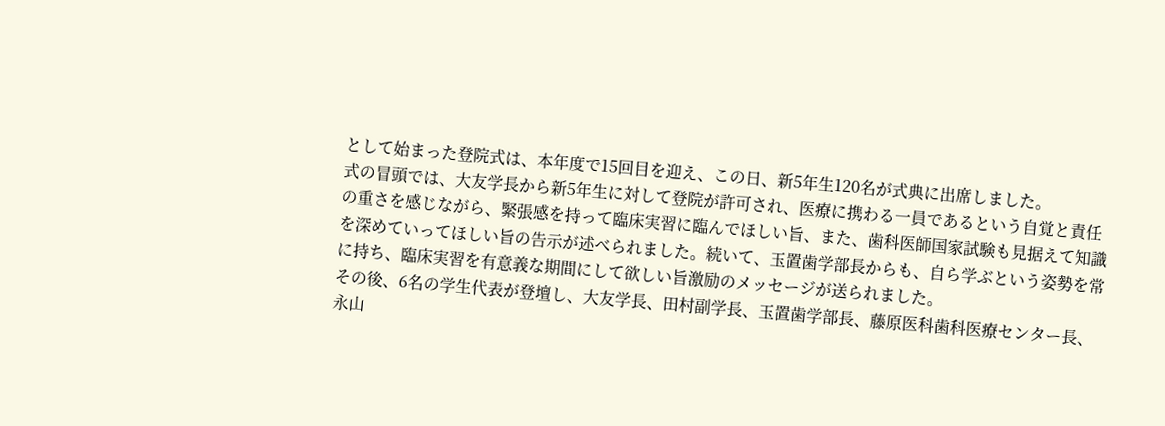として始まった登院式は、本年度で15回目を迎え、この日、新5年生120名が式典に出席しました。
式の冒頭では、大友学長から新5年生に対して登院が許可され、医療に携わる一員であるという自覚と責任の重さを感じながら、緊張感を持って臨床実習に臨んでほしい旨、また、歯科医師国家試験も見据えて知識を深めていってほしい旨の告示が述べられました。続いて、玉置歯学部長からも、自ら学ぶという姿勢を常に持ち、臨床実習を有意義な期間にして欲しい旨激励のメッセージが送られました。
その後、6名の学生代表が登壇し、大友学長、田村副学長、玉置歯学部長、藤原医科歯科医療センター長、永山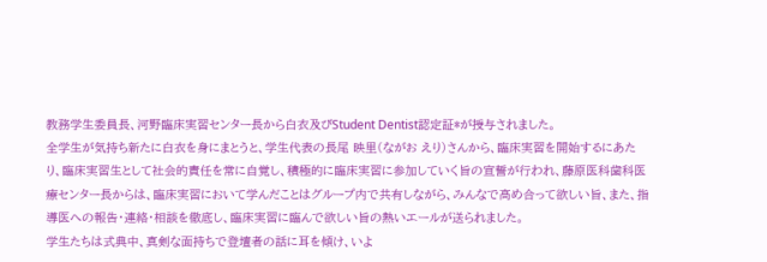教務学生委員長、河野臨床実習センター長から白衣及びStudent Dentist認定証*が授与されました。
全学生が気持ち新たに白衣を身にまとうと、学生代表の長尾 映里(ながお えり)さんから、臨床実習を開始するにあたり、臨床実習生として社会的責任を常に自覚し、積極的に臨床実習に参加していく旨の宣誓が行われ、藤原医科歯科医療センター長からは、臨床実習において学んだことはグループ内で共有しながら、みんなで高め合って欲しい旨、また、指導医への報告・連絡・相談を徹底し、臨床実習に臨んで欲しい旨の熱いエールが送られました。
学生たちは式典中、真剣な面持ちで登壇者の話に耳を傾け、いよ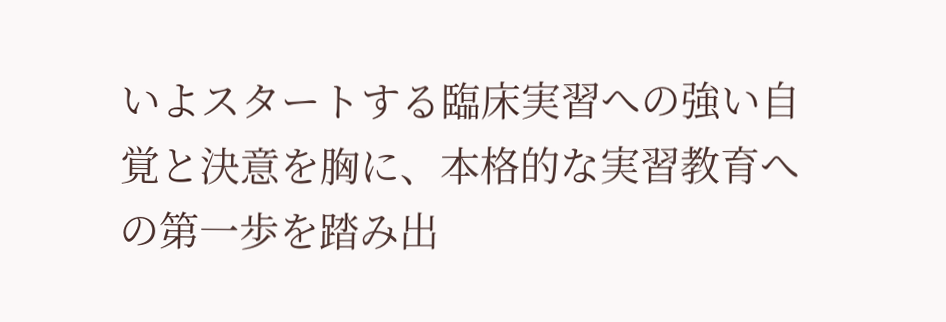いよスタートする臨床実習への強い自覚と決意を胸に、本格的な実習教育への第一歩を踏み出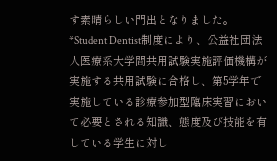す素晴らしい門出となりました。
*Student Dentist制度により、公益社団法人医療系大学間共用試験実施評価機構が実施する共用試験に合格し、第5学年で実施している診療参加型臨床実習において必要とされる知識、態度及び技能を有している学生に対し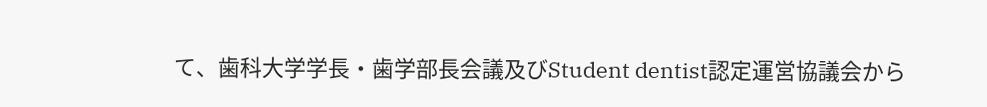て、歯科大学学長・歯学部長会議及びStudent dentist認定運営協議会から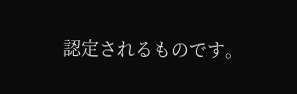認定されるものです。